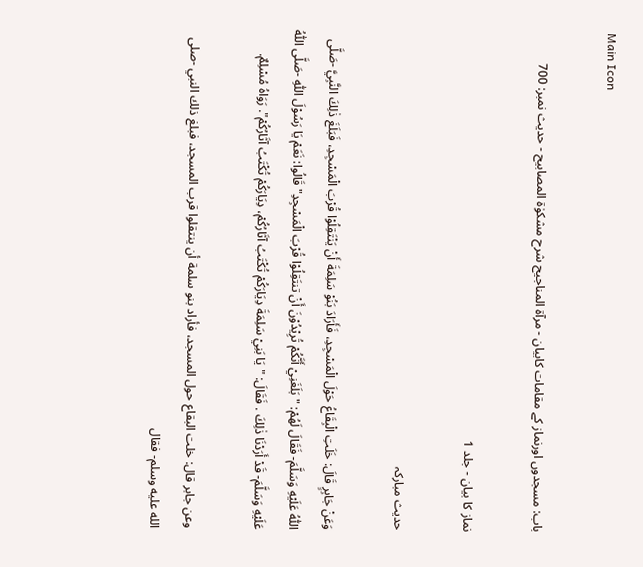Main Icon

باب: مسجدوں اورنماز کے مقامات کابیان - مرآۃ المناجیح شرح مشکوٰۃ المصابیح - حدیث نمبر: 700

نماز کا بیان - جلد 1

حدیث مبارکہ

وَعَنْ جَابِرٍ قَالَ: خَلَتِ الْبِقَاعُ حَوْلَ الْمَسْجِدِ، فَأَرَادَ بَنُوْ سَلِمَةَ أَنْ يَنْتَقِلُوْا قُرْبَ الْمَسْجِدِ، فَبَلَغَ ذٰلِكَ النَّبِيَّ -صَلَّى اللّٰهُ عَلَيْهِ وَسَلَّمَ- فَقَالَ لَهُمْ: "بَلَغَنِيْ أَنَّكُمْ تُرِيْدُوْنَ أَنْ تنتَقِلُوْا قُرْبَ الْمَسْجِدِ"قَالُوا: نَعَمْ يَا رَسُوْلَ اللّٰهِ -صَلَّى اللّٰهُ عَلَيْهِ وَسَلَّمَ- قَدْ أَرَدْنَا ذٰلِكَ . فَقَالَ: "يَا بَنِيْ سَلِمَةَ دِيَارَكُمْ تُكْتَبُ آثَارُكُمْ، دِيَارَكُمْ تُكْتَبُ آثَارُكُمْ". رَوَاهُ مُسْلِمٌ.

وعن جابر قال: خلت البقاع حول المسجد، فأراد بنو سلمة أن ينتقلوا قرب المسجد، فبلغ ذلك النبي -صلى الله عليه وسلم- فقال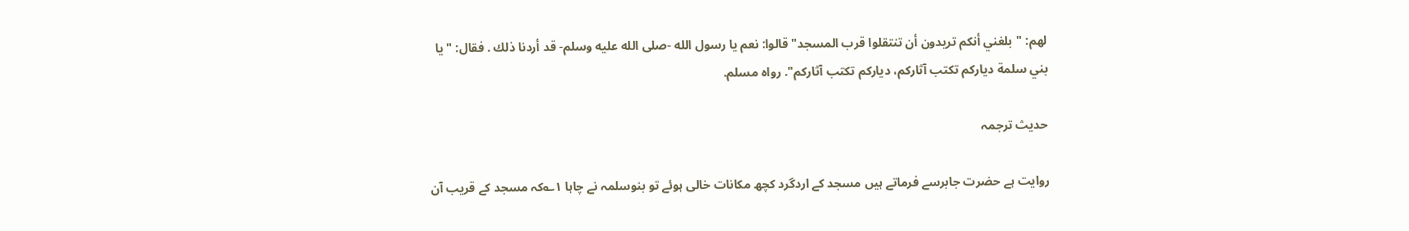لهم: "بلغني أنكم تريدون أن تنتقلوا قرب المسجد"قالوا: نعم يا رسول الله -صلى الله عليه وسلم- قد أردنا ذلك . فقال: "يا بني سلمة دياركم تكتب آثاركم، دياركم تكتب آثاركم". رواه مسلم.

حدیث ترجمہ

روایت ہے حضرت جابرسے فرماتے ہیں مسجد کے اردگرد کچھ مکانات خالی ہوئے تو بنوسلمہ نے چاہا ۱؎کہ مسجد کے قریب آن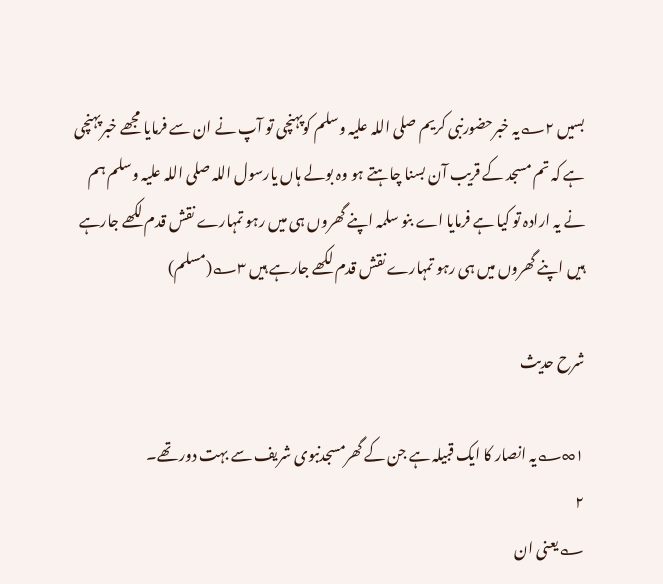بسیں ۲؎یہ خبرحضورنبی کریم صلی اللہ علیہ وسلم کوپہنچی تو آپ نے ان سے فرمایا مجھے خبرپہنچی ہے کہ تم مسجد کے قریب آن بسنا چاہتے ہو وہ بولے ہاں یارسول اللہ صلی اللہ علیہ وسلم ہم نے یہ ارادہ تو کیا ہے فرمایا اے بنو سلمہ اپنے گھروں ہی میں رہو تمہارے نقش قدم لکھے جارہے ہیں اپنے گھروں میں ہی رہو تمہارے نقش قدم لکھے جارہے ہیں ۳؎(مسلم)

شرح حدیث

۱∞؎یہ انصار کا ایک قبیلہ ہے جن کے گھرمسجدنبوی شریف سے بہت دور تھے۔
۲
؎یعنی ان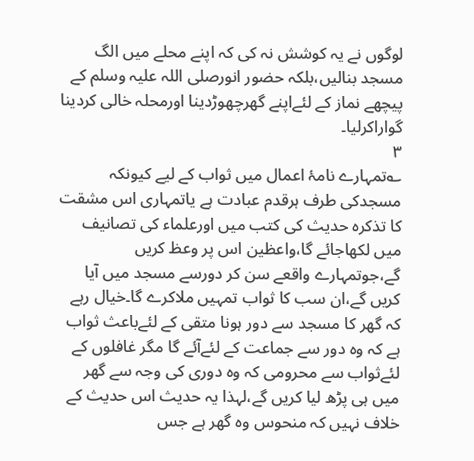لوگوں نے یہ کوشش نہ کی کہ اپنے محلے میں الگ مسجد بنالیں،بلکہ حضور انورصلی اللہ علیہ وسلم کے پیچھے نماز کے لئےاپنے گھرچھوڑدینا اورمحلہ خالی کردینا گواراکرلیا۔
۳
؎تمہارے نامۂ اعمال میں ثواب کے لیے کیونکہ مسجدکی طرف ہرقدم عبادت ہے یاتمہاری اس مشقت کا تذکرہ حدیث کی کتب میں اورعلماء کی تصانیف میں لکھاجائے گا،واعظین اس پر وعظ کریں گے،جوتمہارے واقعے سن کر دورسے مسجد میں آیا کریں گے،ان سب کا ثواب تمہیں ملاکرے گا۔خیال رہے کہ گھر کا مسجد سے دور ہونا متقی کے لئےباعث ثواب ہے کہ وہ دور سے جماعت کے لئےآئے گا مگر غافلوں کے لئےثواب سے محرومی کہ وہ دوری کی وجہ سے گھر میں ہی پڑھ لیا کریں گے،لہذا یہ حدیث اس حدیث کے خلاف نہیں کہ منحوس وہ گھر ہے جس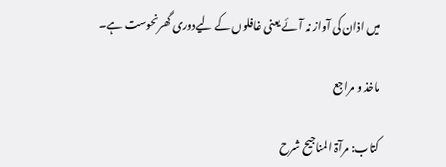میں اذان کی آواز نہ آئے یعنی غافلوں کے لیےدوری گھرنحوست ہے۔

ماخذ و مراجع

کتاب: مرآۃ المناجیح شرح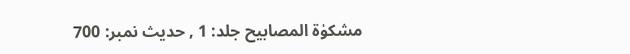مشکوٰۃ المصابیح جلد: 1 , حدیث نمبر: 700